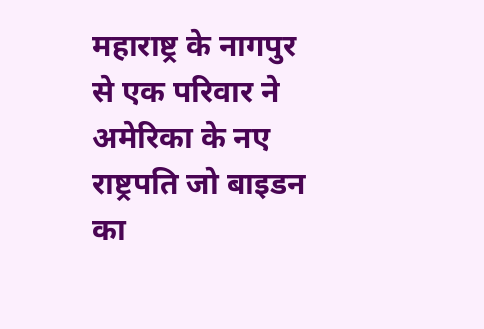महाराष्ट्र के नागपुर से एक परिवार ने अमेरिका के नए राष्ट्रपति जो बाइडन का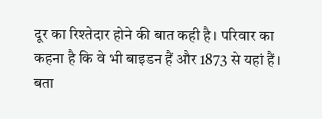दूर का रिश्तेदार होने की बात कही है। परिवार का कहना है कि वे भी बाइडन हैं और 1873 से यहां हैं।
बता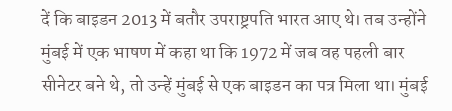दें कि बाइडन 2013 में बतौर उपराष्ट्रपति भारत आए थे। तब उन्होंने मुंबई में एक भाषण में कहा था कि 1972 में जब वह पहली बार सीनेटर बने थे, तो उन्हें मुंबई से एक बाइडन का पत्र मिला था। मुंबई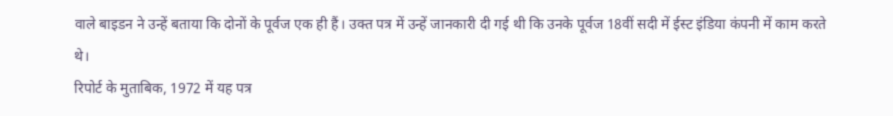वाले बाइडन ने उन्हें बताया कि दोनों के पूर्वज एक ही हैं। उक्त पत्र में उन्हें जानकारी दी गई थी कि उनके पूर्वज 18वीं सदी में ईस्ट इंडिया कंपनी में काम करते थे।
रिपोर्ट के मुताबिक, 1972 में यह पत्र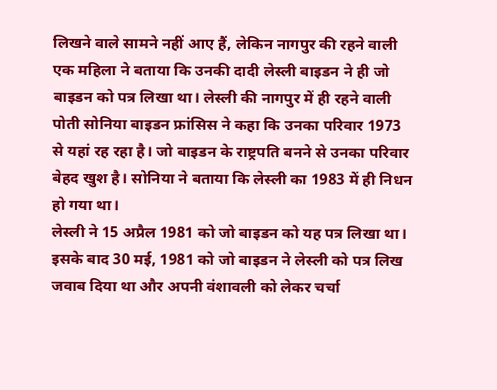लिखने वाले सामने नहीं आए हैं, लेकिन नागपुर की रहने वाली एक महिला ने बताया कि उनकी दादी लेस्ली बाइडन ने ही जो बाइडन को पत्र लिखा था। लेस्ली की नागपुर में ही रहने वाली पोती सोनिया बाइडन फ्रांसिस ने कहा कि उनका परिवार 1973 से यहां रह रहा है। जो बाइडन के राष्ट्रपति बनने से उनका परिवार बेहद खुश है। सोनिया ने बताया कि लेस्ली का 1983 में ही निधन हो गया था।
लेस्ली ने 15 अप्रैल 1981 को जो बाइडन को यह पत्र लिखा था। इसके बाद 30 मई, 1981 को जो बाइडन ने लेस्ली को पत्र लिख जवाब दिया था और अपनी वंशावली को लेकर चर्चा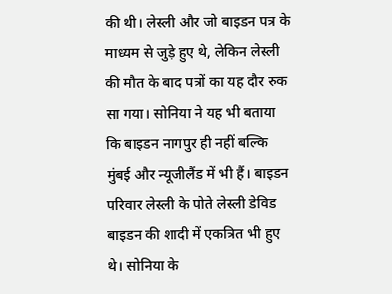की थी। लेस्ली और जो बाइडन पत्र के माध्यम से जुड़े हुए थे, लेकिन लेस्ली की मौत के बाद पत्रों का यह दौर रुक सा गया। सोनिया ने यह भी बताया कि बाइडन नागपुर ही नहीं बल्कि मुंबई और न्यूजीलैंड में भी हैं। बाइडन परिवार लेस्ली के पोते लेस्ली डेविड बाइडन की शादी में एकत्रित भी हुए थे। सोनिया के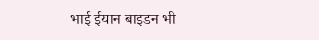भाई ईयान बाइडन भी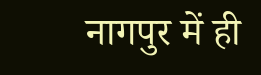नागपुर में ही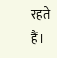रहते हैं।